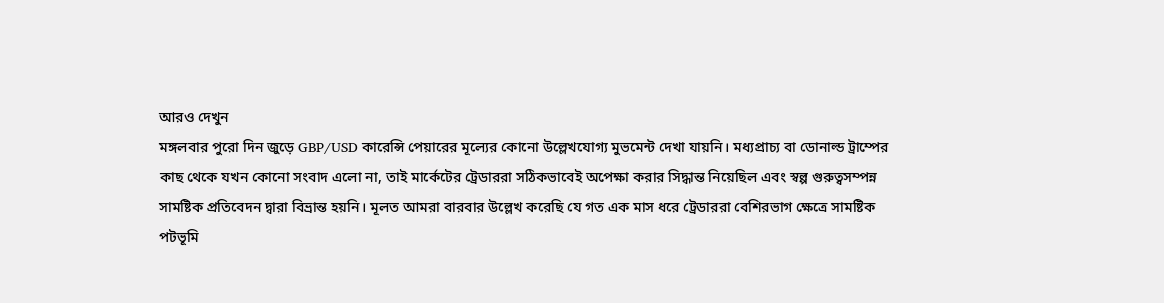আরও দেখুন
মঙ্গলবার পুরো দিন জুড়ে GBP/USD কারেন্সি পেয়ারের মূল্যের কোনো উল্লেখযোগ্য মুভমেন্ট দেখা যায়নি। মধ্যপ্রাচ্য বা ডোনাল্ড ট্রাম্পের কাছ থেকে যখন কোনো সংবাদ এলো না, তাই মার্কেটের ট্রেডাররা সঠিকভাবেই অপেক্ষা করার সিদ্ধান্ত নিয়েছিল এবং স্বল্প গুরুত্বসম্পন্ন সামষ্টিক প্রতিবেদন দ্বারা বিভ্রান্ত হয়নি। মূলত আমরা বারবার উল্লেখ করেছি যে গত এক মাস ধরে ট্রেডাররা বেশিরভাগ ক্ষেত্রে সামষ্টিক পটভূমি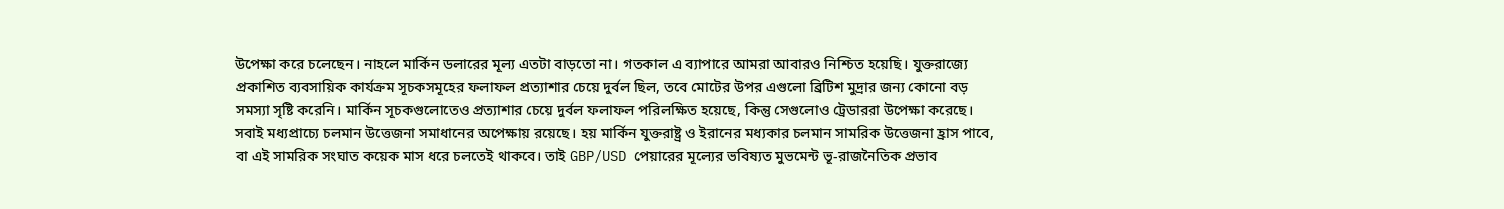উপেক্ষা করে চলেছেন। নাহলে মার্কিন ডলারের মূল্য এতটা বাড়তো না। গতকাল এ ব্যাপারে আমরা আবারও নিশ্চিত হয়েছি। যুক্তরাজ্যে প্রকাশিত ব্যবসায়িক কার্যক্রম সূচকসমূহের ফলাফল প্রত্যাশার চেয়ে দুর্বল ছিল, তবে মোটের উপর এগুলো ব্রিটিশ মুদ্রার জন্য কোনো বড় সমস্যা সৃষ্টি করেনি। মার্কিন সূচকগুলোতেও প্রত্যাশার চেয়ে দুর্বল ফলাফল পরিলক্ষিত হয়েছে, কিন্তু সেগুলোও ট্রেডাররা উপেক্ষা করেছে। সবাই মধ্যপ্রাচ্যে চলমান উত্তেজনা সমাধানের অপেক্ষায় রয়েছে। হয় মার্কিন যুক্তরাষ্ট্র ও ইরানের মধ্যকার চলমান সামরিক উত্তেজনা হ্রাস পাবে, বা এই সামরিক সংঘাত কয়েক মাস ধরে চলতেই থাকবে। তাই GBP/USD পেয়ারের মূল্যের ভবিষ্যত মুভমেন্ট ভূ-রাজনৈতিক প্রভাব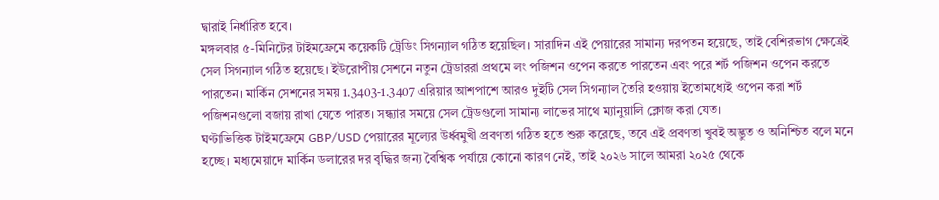দ্বারাই নির্ধারিত হবে।
মঙ্গলবার ৫-মিনিটের টাইমফ্রেমে কয়েকটি ট্রেডিং সিগন্যাল গঠিত হয়েছিল। সারাদিন এই পেয়ারের সামান্য দরপতন হয়েছে, তাই বেশিরভাগ ক্ষেত্রেই সেল সিগন্যাল গঠিত হয়েছে। ইউরোপীয় সেশনে নতুন ট্রেডাররা প্রথমে লং পজিশন ওপেন করতে পারতেন এবং পরে শর্ট পজিশন ওপেন করতে পারতেন। মার্কিন সেশনের সময় 1.3403-1.3407 এরিয়ার আশপাশে আরও দুইটি সেল সিগন্যাল তৈরি হওয়ায় ইতোমধ্যেই ওপেন করা শর্ট পজিশনগুলো বজায় রাখা যেতে পারত। সন্ধ্যার সময়ে সেল ট্রেডগুলো সামান্য লাভের সাথে ম্যানুয়ালি ক্লোজ করা যেত।
ঘণ্টাভিত্তিক টাইমফ্রেমে GBP/USD পেয়ারের মূল্যের উর্ধ্বমুখী প্রবণতা গঠিত হতে শুরু করেছে, তবে এই প্রবণতা খুবই অদ্ভুত ও অনিশ্চিত বলে মনে হচ্ছে। মধ্যমেয়াদে মার্কিন ডলারের দর বৃদ্ধির জন্য বৈশ্বিক পর্যায়ে কোনো কারণ নেই, তাই ২০২৬ সালে আমরা ২০২৫ থেকে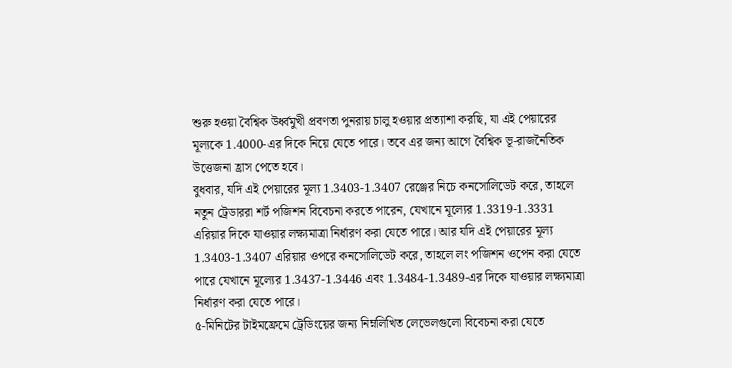শুরু হওয়া বৈশ্বিক উর্ধ্বমুখী প্রবণতা পুনরায় চালু হওয়ার প্রত্যাশা করছি, যা এই পেয়ারের মূল্যকে 1.4000-এর দিকে নিয়ে যেতে পারে। তবে এর জন্য আগে বৈশ্বিক ভূ-রাজনৈতিক উত্তেজনা হ্রাস পেতে হবে।
বুধবার, যদি এই পেয়ারের মূল্য 1.3403-1.3407 রেঞ্জের নিচে কনসোলিডেট করে, তাহলে নতুন ট্রেডাররা শর্ট পজিশন বিবেচনা করতে পারেন, যেখানে মূল্যের 1.3319-1.3331 এরিয়ার দিকে যাওয়ার লক্ষ্যমাত্রা নির্ধারণ করা যেতে পারে। আর যদি এই পেয়ারের মূল্য 1.3403-1.3407 এরিয়ার ওপরে কনসোলিডেট করে, তাহলে লং পজিশন ওপেন করা যেতে পারে যেখানে মূল্যের 1.3437-1.3446 এবং 1.3484-1.3489-এর দিকে যাওয়ার লক্ষ্যমাত্রা নির্ধারণ করা যেতে পারে।
৫-মিনিটের টাইমফ্রেমে ট্রেডিংয়ের জন্য নিম্নলিখিত লেভেলগুলো বিবেচনা করা যেতে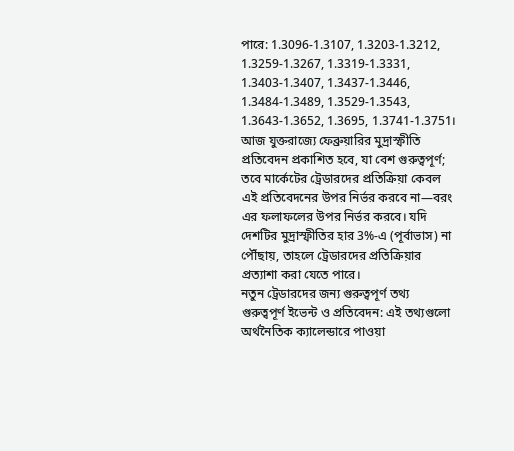পারে: 1.3096-1.3107, 1.3203-1.3212, 1.3259-1.3267, 1.3319-1.3331, 1.3403-1.3407, 1.3437-1.3446, 1.3484-1.3489, 1.3529-1.3543, 1.3643-1.3652, 1.3695, 1.3741-1.3751। আজ যুক্তরাজ্যে ফেব্রুয়ারির মুদ্রাস্ফীতি প্রতিবেদন প্রকাশিত হবে, যা বেশ গুরুত্বপূর্ণ; তবে মার্কেটের ট্রেডারদের প্রতিক্রিয়া কেবল এই প্রতিবেদনের উপর নির্ভর করবে না—বরং এর ফলাফলের উপর নির্ভর করবে। যদি দেশটির মুদ্রাস্ফীতির হার 3%-এ (পূর্বাভাস) না পৌঁছায়, তাহলে ট্রেডারদের প্রতিক্রিয়ার প্রত্যাশা করা যেতে পারে।
নতুন ট্রেডারদের জন্য গুরুত্বপূর্ণ তথ্য
গুরুত্বপূর্ণ ইভেন্ট ও প্রতিবেদন: এই তথ্যগুলো অর্থনৈতিক ক্যালেন্ডারে পাওয়া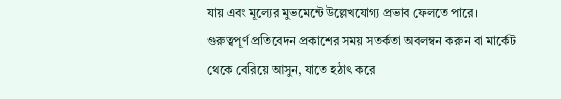যায় এবং মূল্যের মুভমেন্টে উল্লেখযোগ্য প্রভাব ফেলতে পারে। গুরুত্বপূর্ণ প্রতিবেদন প্রকাশের সময় সতর্কতা অবলম্বন করুন বা মার্কেট থেকে বেরিয়ে আসুন, যাতে হঠাৎ করে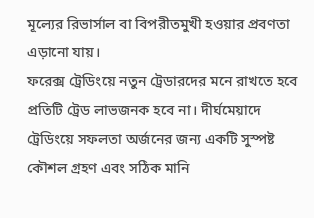মূল্যের রিভার্সাল বা বিপরীতমুখী হওয়ার প্রবণতা এড়ানো যায়।
ফরেক্স ট্রেডিংয়ে নতুন ট্রেডারদের মনে রাখতে হবে প্রতিটি ট্রেড লাভজনক হবে না। দীর্ঘমেয়াদে ট্রেডিংয়ে সফলতা অর্জনের জন্য একটি সুস্পষ্ট কৌশল গ্রহণ এবং সঠিক মানি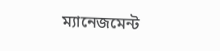ম্যানেজমেন্ট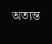অত্যন্ত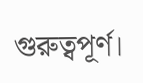গুরুত্বপূর্ণ।